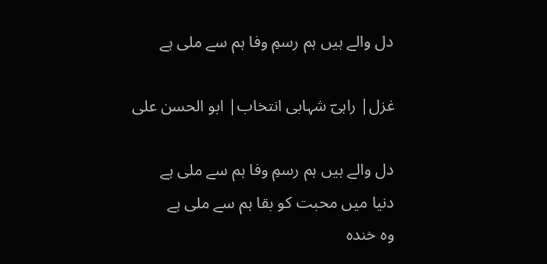دل والے ہیں ہم رسمِ وفا ہم سے ملی ہے

غزل| راہیؔ شہابی انتخاب| ابو الحسن علی

دل والے ہیں ہم رسمِ وفا ہم سے ملی ہے
دنیا میں محبت کو بقا ہم سے ملی ہے
وہ خندہ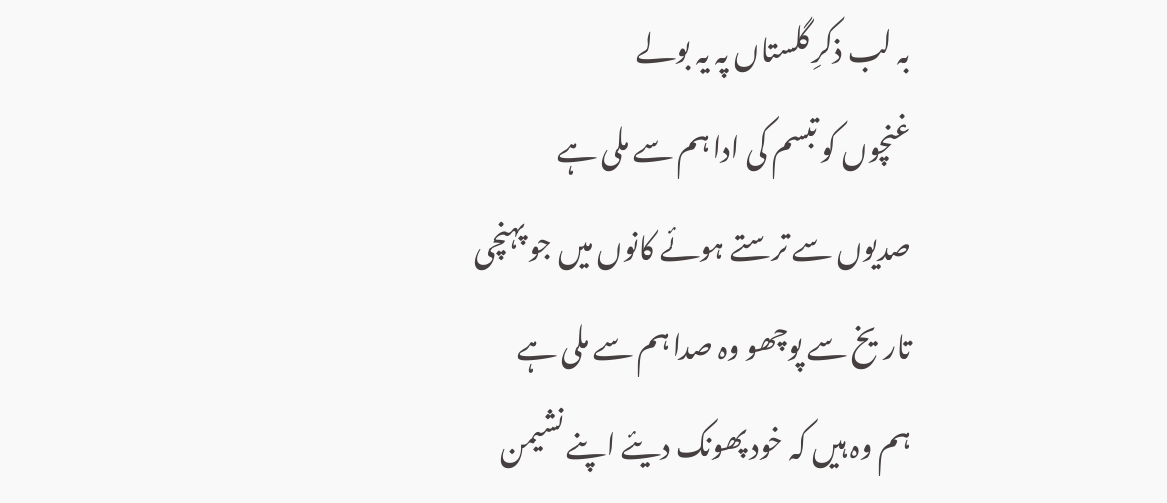بہ لب ذکرِ گلستاں پہ یہ بولے
غنچوں کو تبسم کی ادا ہم سے ملی ہے
صدیوں سے ترستے ہوئے کانوں میں جو پہنچی
تاریخ سے پوچھو وہ صدا ہم سے ملی ہے
ہم وہ ہیں کہ خود پھونک دیئے اپنے نشیمن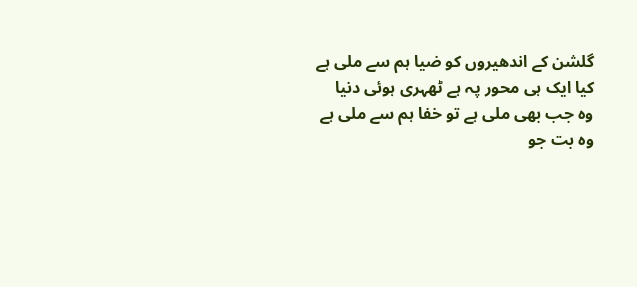گلشن کے اندھیروں کو ضیا ہم سے ملی ہے
کیا ایک ہی محور پہ ہے ٹھہری ہوئی دنیا
وہ جب بھی ملی ہے تو خفا ہم سے ملی ہے
وہ بت جو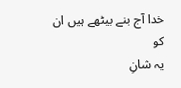خدا آج بنے بیٹھے ہیں ان کو
یہ شانِ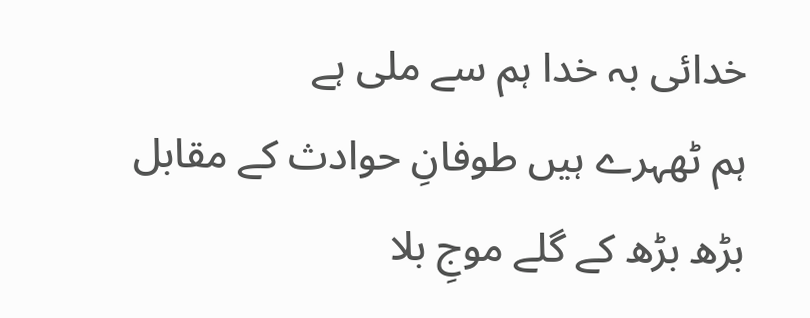خدائی بہ خدا ہم سے ملی ہے
ہم ٹھہرے ہیں طوفانِ حوادث کے مقابل
بڑھ بڑھ کے گلے موجِ بلا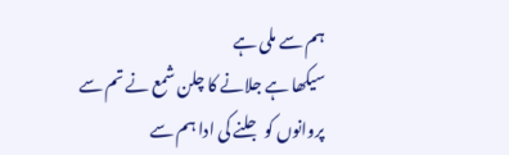ہم سے ملی ہے
سیکھا ہے جلانے کا چلن شمع نے تم سے
پروانوں کو جلنے کی ادا ہم سے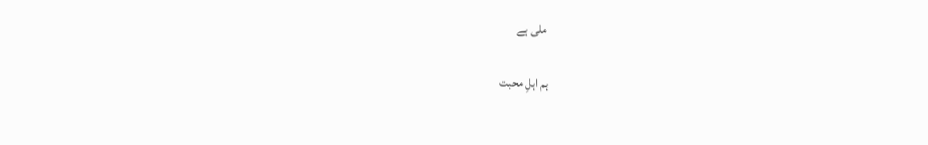ملی ہے

ہم اہلِ محبت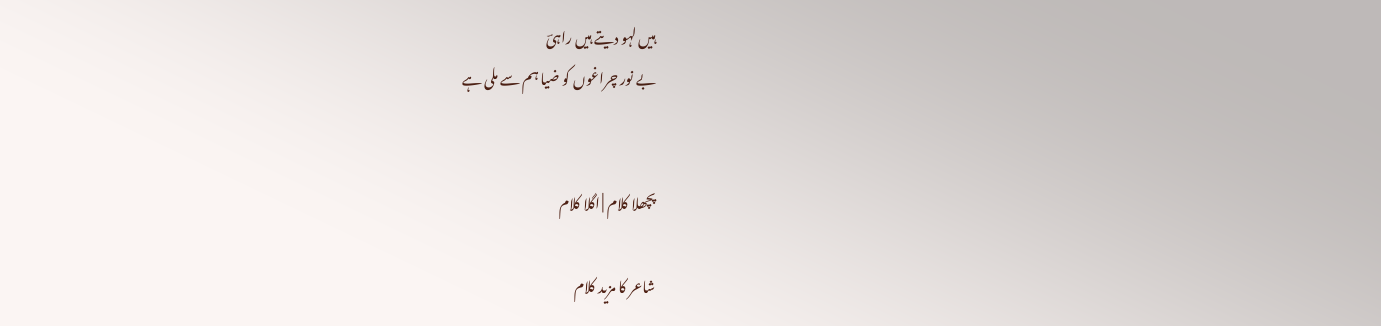ہیں لہو دیتے ہیں راہیؔ
بے نور چراغوں کو ضیا ہم سے ملی ہے


پچھلا کلام | اگلا کلام

شاعر کا مزید کلام